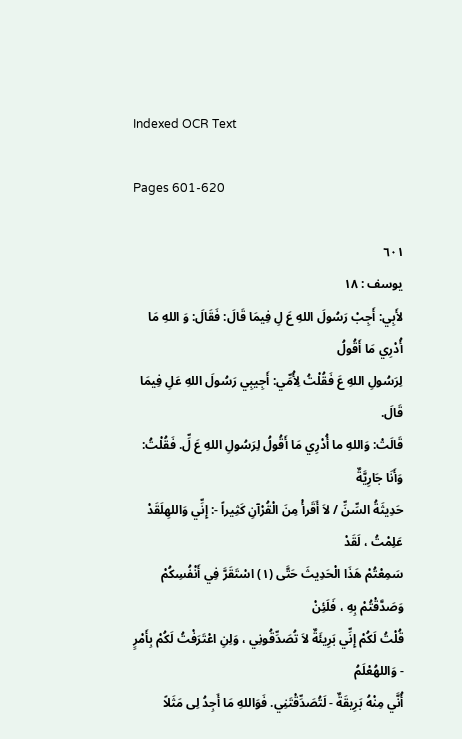Indexed OCR Text

Pages 601-620

٦٠١
يوسف : ١٨
لأَبِي: أَجِبْ رَسُولَ اللهِ عَ لِ فِيمَا قَالَ: فَقَالَ: وَ اللهِ مَا أُدْرِي مَا أَقُولُ
لِرَسُولِ اللهِ عَ فَقُلْتُ لِأُمِّي: أَجِيبِي رَسُولَ اللهِ عَلِ فِيمَا قَالَ.
قَالَتْ: وَاللهِ ما أُدْرِي مَا أَقُولُ لِرَسُولِ اللهِ عَ لِّ. فَقُلْتُ: وَأَنَا جَارِيَّةٌ
حَدِيثَةُ السِّنِّ / لاَ أَقَرأْ مِنَ الْقُرْآنِ كَثِيراً -: إِنِّي وَاللهِلَقَدْ عَلِمْتُ ، لَقَدْ
سَمِعْتُمْ هَذَا الْحَدِيثَ حَتَّى (١) اسْتَقَرَّ فِي أَنْفُسِكُمْ وَصَدَّقْتُمْ بِهِ ، فَلَئِنْ
قُلْتُ لَكُمْ إِنِّي بَرِيئَةٌ لاَ تُصَدِّقُونِي ، وَلِنِ اعْتَرَفْتُ لَكُمْ بِأَمْرٍ - وَاللهُعْلَمُ
أُنَّي مِنْهُ بَرِيقَةٌ - لَتُصَدِّقْتَنِي. فَوَاللهِ مَا أَجِدُ لِى مَثَلاً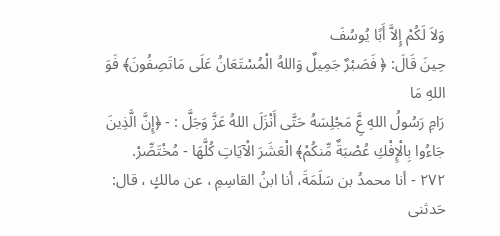وَلاَ لَكُمْ إِلاَّ أَبًا يُوسُفَ
حِينَ قَالَ: ﴿ فَصَبْرٌ جَمِيلٌ وَاللهُ الْمُسْتَعَانُ عَلَى مَاتَصِفُونَ﴾ فَوَ اللهِ مَا
رَامِ رَسُولُ اللهِ عَِّ مَجْلِسَهُ حَتَّى أَنْزَلَ اللهُ عَزَّ وَجَلَّ : - ﴿إِنَّ الَّذِينَ
جَاءُوا بِالْإِفْكِ عُصْبَةٌ مِّنكُمْ﴾ الْعَشَرَ الْآيَاتِ كُلَّهَا - مُخْتَصِّرْ.
٢٧٢ - أنا محمدُ بن سَلَمَةَ، أنا ابنُ القاسِمِ ، عن مالكٍ ، قال:
حَدثنى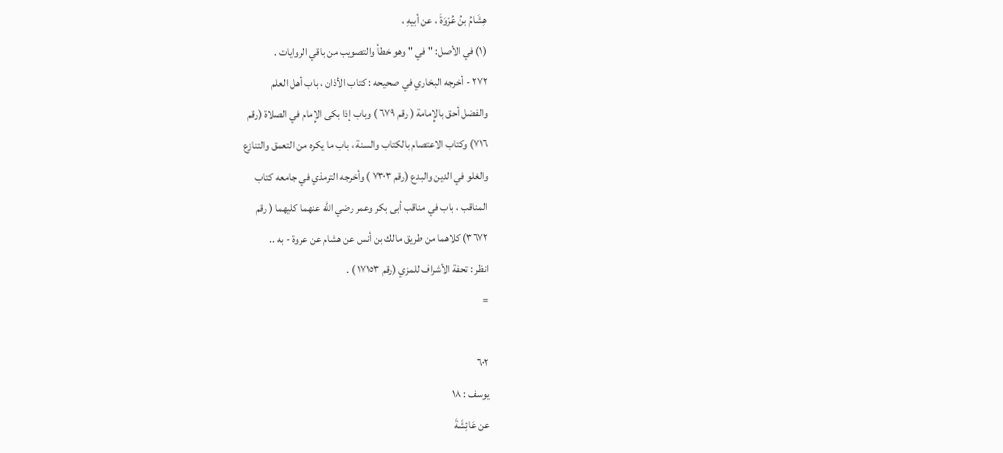هِشَامُ بنُ عُرْوَةَ ، عن أبيهِ ،
(١) في الأصل: " في " وهو خطأ والتصويب من باقي الروايات .
٢٧٢ - أخرجه البخاري في صحيحه : كتاب الأذان ، باب أهل العلم
والفضل أحق بالإِمامة ( رقم ٦٧٩ ) وباب إذا بكى الإِمام في الصلاة (رقم
٧١٦) وكتاب الاعتصام بالكتاب والسنة ، باب ما يكره من التعمق والتنازع
والغلو في الدين والبدع (رقم ٧٣٠٣ ) وأخرجه الترمذي في جامعه كتاب
المناقب ، باب في مناقب أبى بكر وعمر رضي الله عنهما كليهما ( رقم
٣٦٧٢) كلاهما من طريق مالك بن أنس عن هشام عن عروة - به ..
انظر : تحفة الأشراف للمزي (رقم ١٧١٥٣ ) .
=

٦٠٢
يوسف : ١٨
عن عَائِشَةَ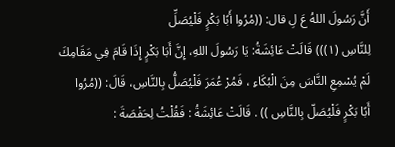أَنَّ رَسُولَ اللهُ عَ لِ قال: ((مُرُوا أَبًا بَكْرٍ فَلْيُصَلِّ
لِلنَّاسِ (١))) قَالَتْ عَائِشَةُ: يَا رَسُولَ اللهِ، إِنَّ أَبَا بَكْرٍ إِذَا قَامَ فِي مَقَامِكَ
لَمْ يُسْمِعِ النَّاسَ مِنَ الْبُكَاءِ ، فَمُرْ عُمَرَ فَلْيُصَلُّ بِالنَّاسِ، قَالَ: ((مُرُوا
أَبًا بَكْرٍ فَلْيُصَلّ بِالنَّاسِ )) . قَالَتْ عَائِشَةُ : فَقُلْتُ لِحَفْصَةَ :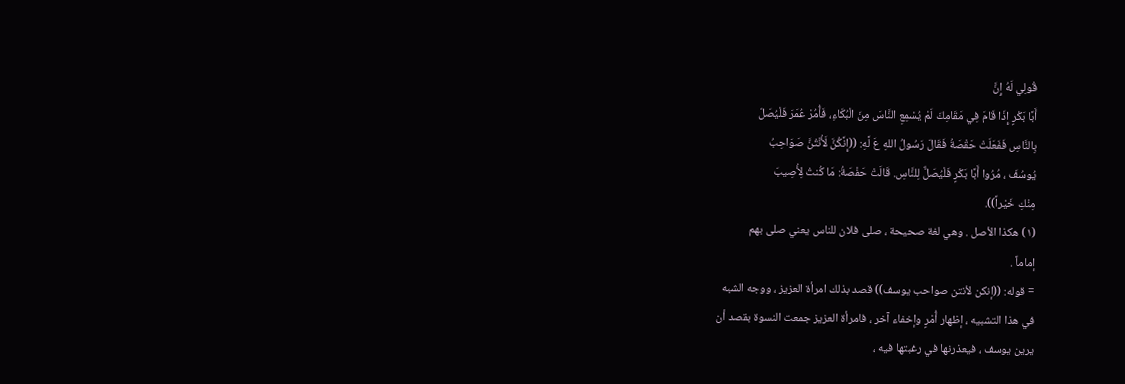قُولِي لَهُ إِنَّ
أَبًا بَكْرٍ إِذَا قَامَ فِي مَقَامِكَ لَمْ يُسْمِعِ النَّاسَ مِنَ الْبُكَاءِ، فَأُمُرْ عُمَرَ فَلْيُصَلّ
بِالنَّاسِ فَفَعَلَتْ حَقْصَةُ فَقَالَ رَسُولُ اللهِ عَ لَّهِ: ((إِنَّكُنَّ لَأُنْتُنَّ صَوَاحِبُ
يُوسُفَ ، مُرُوا أَبًا بَكْرٍ فَلْيُصَلٌّ لِلنَّاسِ. قَالَتْ حَفْصَةُ: مَا كُنتُ لِأُصِيبَ
مِنْكِ خَيْراً)).
(١) هكذا الأصل . وهي لغة صحيحة ، صلى فلان للناس يعني صلى بهم
إماماً .
= قوله: ((إنكن لأنتن صواحب يوسف)) قصد بذلك امرأة العزيز ، ووجه الشبه
في هذا التشبيه ، إظهار أُمْرٍ وإخفاء آخر ، فامرأة العزيز جمعت النسوة بقصد أن
يرين يوسف ، فيعذرنها في رغبتها فيه ،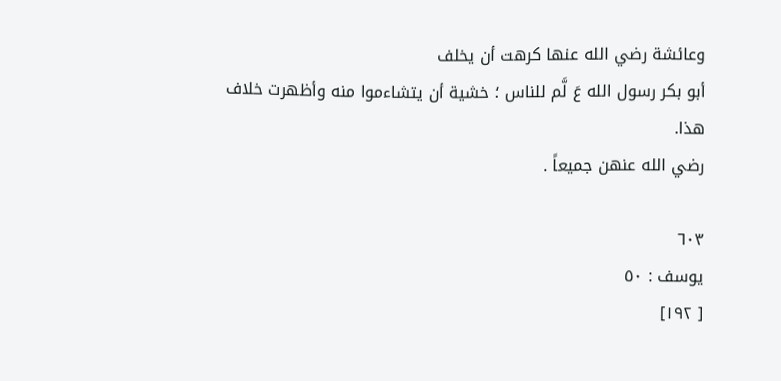وعائشة رضي الله عنها كرهت أن يخلف
أبو بكر رسول الله عَ لَّم للناس ؛ خشية أن يتشاءموا منه وأظهرت خلاف هذا.
رضي الله عنهن جميعاً .

٦٠٣
يوسف : ٥٠
[ ١٩٢]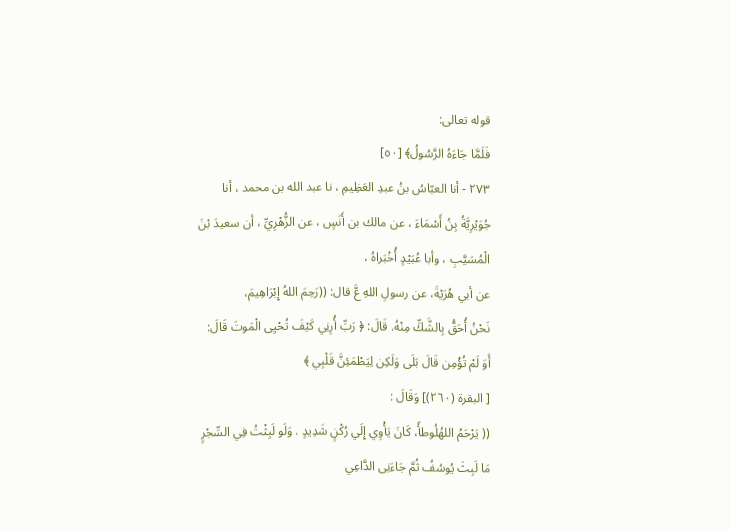قوله تعالى:
فَلَمَّا جَاءَهُ الرَّسُولُ﴾ [٥٠]
٢٧٣ - أنا العبّاسُ بنُ عبدِ العَظِيمِ ، نا عبد الله بن محمد ، أنا
جُوَيْرِيَّةُ بِنُ أَسْمَاءَ ، عن مالك بن أَنَسٍ ، عن الزُّهْرِيِّ ، أن سعيدَ بْنَ
الْمُسَيَّبِ ، وأبا عُبَيْدٍ أُخْبَراهُ ،
عن أبي هُرَيْةَ، عن رسولِ اللهِ عَّ قال: ((رَحِمَ اللهُ إِبْرَاهِيمَ،
نَحْنُ أُحَقُّ بِالشَّكِّ مِنْهُ. قَالَ: ﴿ رَبِّ أُرِنِي كَيْفَ تُحْيِى الْمَوتَ قَالَ:
أَوَ لَمْ تُؤْمِن قَالَ بَلَى وَلَكِن لِيَطْمَئِنَّ قَلْبِي ﴾
[ البقرة (٢٦٠)] وَقَالَ :
(( يَرْحَمُ اللهُلُوطأً، كَانَ يَأْوِي إِلَي رُكْنٍ شَدِيدٍ . وَلَو لَبِثْتُ فِي السِّجْرٍ
مَا لَبِثَ يُوسُفُ ثُمَّ جَاءَنِى الدَّاعِي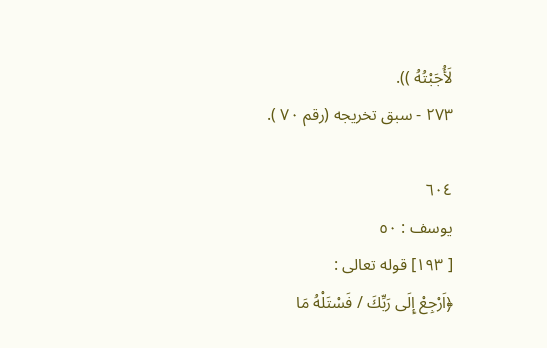لَأُجَبْتُهُ )).
٢٧٣ - سبق تخريجه (رقم ٧٠ ).

٦٠٤
يوسف : ٥٠
[ ١٩٣] قوله تعالى :
﴿اَرْجِعْ إِلَى رَبِّكَ / فَسْتَلْهُ مَا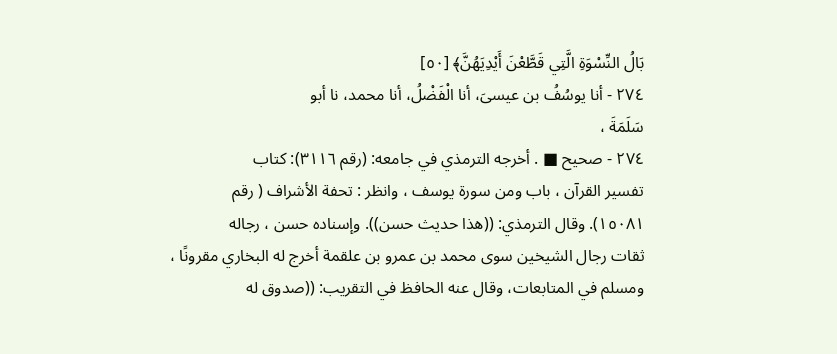بَالُ النِّسْوَةِ الَّتِي قَطَّعْنَ أَيْدِيَهُنَّ﴾ [٥٠]
٢٧٤ - أنا يوسُفُ بن عيسىَ، أنا الْفَضْلُ، أنا محمد، نا أبو
سَلَمَةَ ،
٢٧٤ - صحيح ■ . أخرجه الترمذي في جامعه: (رقم ٣١١٦): كتاب
تفسير القرآن ، باب ومن سورة يوسف ، وانظر : تحفة الأشراف ( رقم
١٥٠٨١). وقال الترمذي: ((هذا حديث حسن)). وإسناده حسن ، رجاله
ثقات رجال الشيخين سوى محمد بن عمرو بن علقمة أخرج له البخاري مقرونًا ،
ومسلم في المتابعات، وقال عنه الحافظ في التقريب: ((صدوق له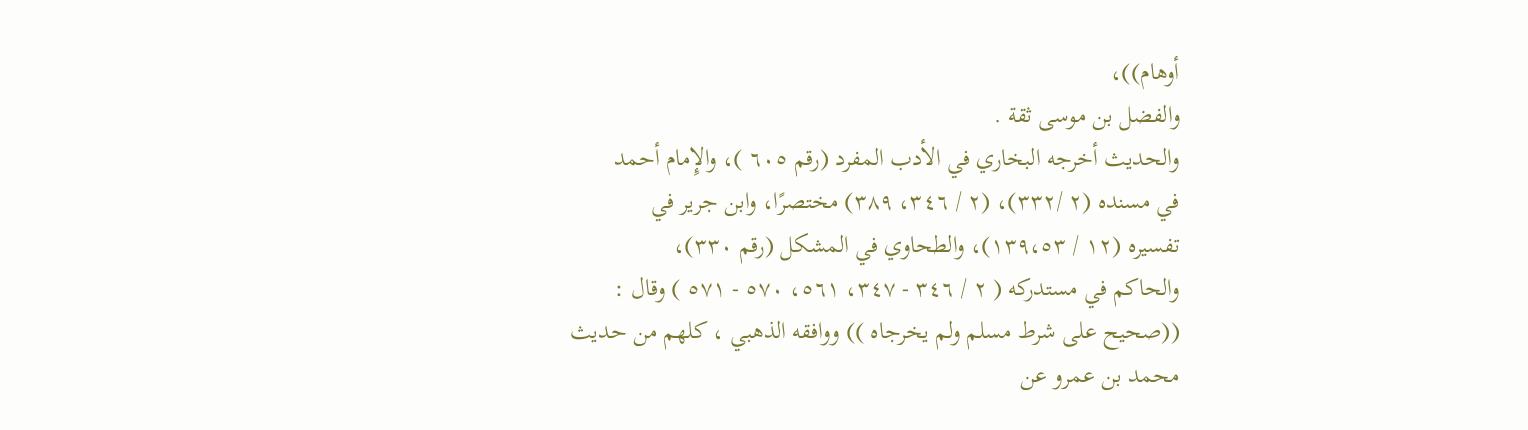أوهام))،
والفضل بن موسى ثقة .
والحديث أخرجه البخاري في الأدب المفرد (رقم ٦٠٥ )، والإِمام أحمد
في مسنده (٢ /٣٣٢)، (٢ / ٣٤٦، ٣٨٩) مختصرًا، وابن جرير في
تفسيره (١٢ / ١٣٩،٥٣)، والطحاوي في المشكل (رقم ٣٣٠)،
والحاكم في مستدركه ( ٢ / ٣٤٦ - ٣٤٧، ٥٦١، ٥٧٠ - ٥٧١ ) وقال :
((صحيح على شرط مسلم ولم يخرجاه )) ووافقه الذهبي ، كلهم من حديث
محمد بن عمرو عن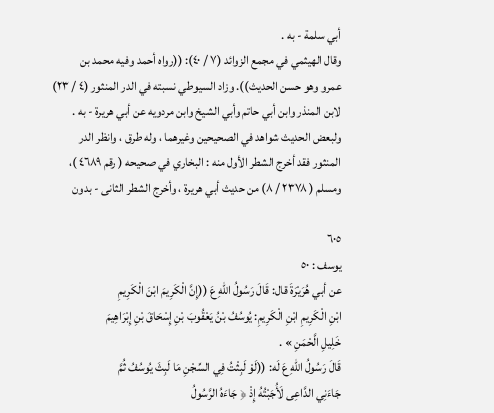أبي سلمة - به .
وقال الهيثمي في مجمع الزوائد (٧ / ٤٠): ((رواه أحمد وفيه محمد بن
عمرو وهو حسن الحديث)). وزاد السيوطي نسبته في الدر المنثور (٤ / ٢٣)
لابن المنذر وابن أبي حاتم وأبي الشيخ وابن مردويه عن أبي هريرة - به .
ولبعض الحديث شواهد في الصحيحين وغيرهما ، وله طرق ، وانظر الدر
المنثور فقد أخرج الشطر الأول منه : البخاري في صحيحه ( رقم ٤٦٨٩ )،
ومسلم ( ٢٣٧٨ / ٨) من حديث أبي هريرة ، وأخرج الشطر الثانى - بدون

٦٠٥
يوسف : ٥٠
عن أبي هُرَيْرَةَ قال: قَالَ رَسُولُ اللهِ عَ ((إِنَّ الْكَرِيمَ ابْنَ الْكَرِيمِ
ابْنِ الْكَرِيمِ ابْنِ الْكَرِيمِ: يُوسُفُ بْنُ يَعْقُوبَ بْنِ إِسْحَاقَ بْنِ إِبْرَاهِيمَ
خَلِيلِ الَّحْمَنِ » .
قَالَ رَسُولُ اللهِ عَ لَه: ((لَوْ لَبِثْتُ فِي السِّجْنِ مَا لَبِثَ يُوسُفُ ثُمَّ
جَاءَنِي الدَّاعِى لَأُجَبْتُهُ إِذْ ﴿ جَاءَهُ الرَّسُولُ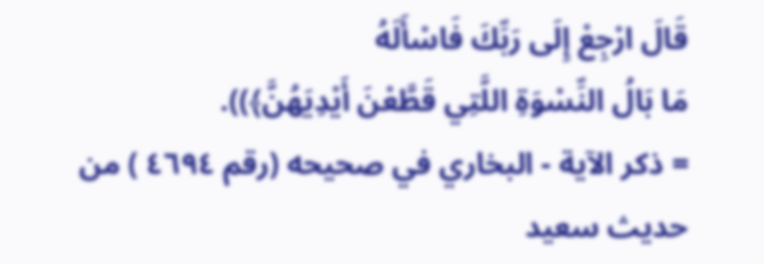قَالَ ارْجِعْ إِلَى رَبِّكَ فَاسْأَلَهُ
مَا بَالُ النِّسْوَةِ اللَّتِي قَطَّعْنَ أَيْدِيَهُنَّ﴾)).
= ذكر الآية - البخاري في صحيحه (رقم ٤٦٩٤ ) من حديث سعيد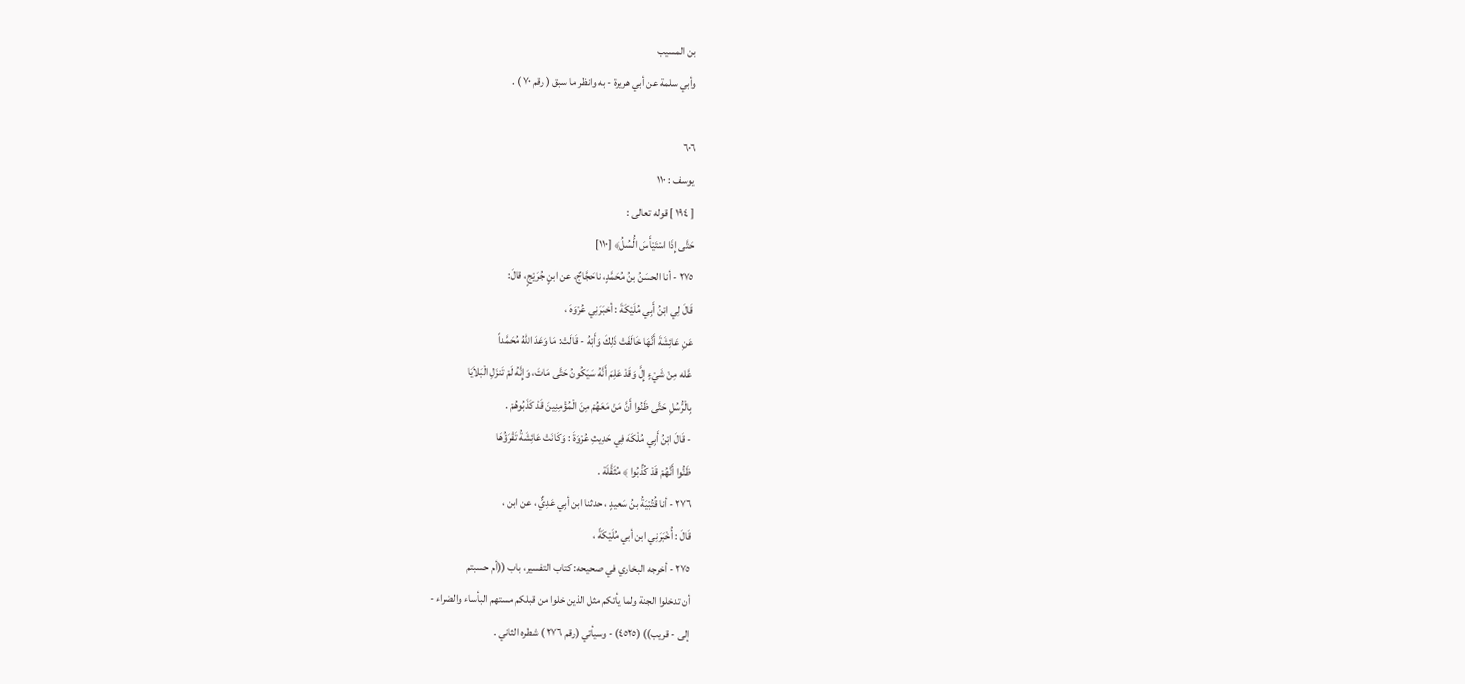بن المسيب
وأبي سلمة عن أبي هريرة - به وانظر ما سبق ( رقم ٧٠ ) .

٦٠٦
يوسف : ١١٠
[ ١٩٤ ] قوله تعالى :
حَتَّى إِذَا اسْتَيْأَسَ الُّسُلُ﴾ [١١٠]
٢٧٥ - أنا الحسَنُ بنُ مُحَمَّدٍ، ناحَجَّاجٌ، عن ابنٍ جُرَيْجٍ، قالَ:
قَالَ لِي ابْنُ أَبِي مُلَيْكَةَ : أخبَرَنِي عُرْوَهَ ،
عَنِ عَائِشَةَ أَنَّهَا خَالَفَتْ ذَلِكَ وَأَبْهُ - قَالَتْ: مَا وَعَدَ اللهُ مُحَمَّداً
عَّله مِنْ شَيْءٍ إِلَّ وَقَدْ عَلِمَ أَنَّهُ سَيَكُونُ حَتَّى مَاتَ، وَإِنَّهُ لَمْ تَنزَلِ الْبَلاَيَا
بِالْرُّسُلِ حَتَّى ظَنُوا أَنَّ مَنْ مَعَهُمْ مِنَ الْمُؤْمِنِينَ قَدْ كَذَبُوهُمْ .
- قَالَ ابْنُ أَبِي مُلْكَهَ فِي حَدِيثِ عُرْوَةَ : وَكَانَتْ عَائِشَةُ تَقْرَؤُهَا
ظَنُّوا أَنَّهُمْ قَدْ كُذِّبُوا ﴾ مُثَقَّلَة .
٢٧٦ - أنا قُتُبْيَةُ بنُ سَعيدٍ ، حدثنا ابن أبِي عَدِيٌّ ، عن ابن ،
قَالَ : أُخْبَرَنِي ابن أبي مُلَيْكَةً ،
٢٧٥ - أخرجه البخاري في صحيحه: كتاب التفسير، باب ((أم حسبتم
أن تدخلوا الجنة ولما يأتكم مثل الذين خلوا من قبلكم مستهم البأساء والضراء -
إلى - قريب)) (٤٥٢٥) - وسيأتي (رقم ٢٧٦ ) شطره الثاني .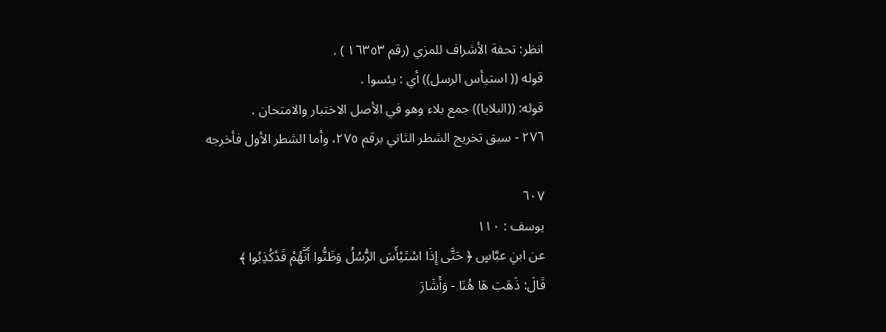انظر: تحفة الأشراف للمزي (رقم ١٦٣٥٣ ) .
قوله (( استيأس الرسل)) أي : يئسوا .
قوله: ((البلايا)) جمع بلاء وهو في الأصل الاختبار والامتحان .
٢٧٦ - سبق تخريج الشطر الثاني برقم ٢٧٥، وأما الشطر الأول فأخرجه

٦٠٧
يوسف : ١١٠
عن ابنِ عبَّاسٍ ﴿ حَتَّى إِذَا اسْتَيْأَسَ الرُّسُلُ وَظَنُّوا أَنَّهُمْ قَدْكُذِبُوا ﴾
قَالَ: ذَهَبَ هَا هُنَا - وَأَشَارَ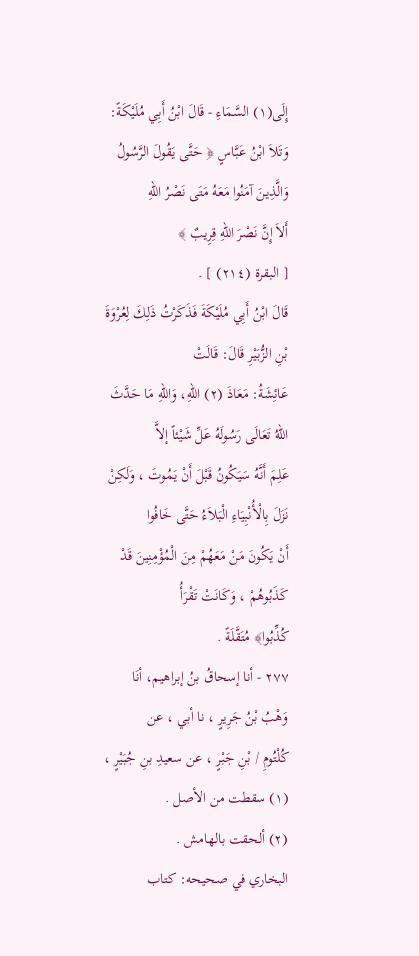إِلَى(١) السَّمَاءِ - قَالَ ابْنُ أَبِي مُلَيْكَةً:
وَتَلاَ ابْنُ عَبَّاسٍ ﴿ حَتَّى يَقُولَ الرَّسُولُ وَالَّذِينَ آمَنُوا مَعَهُ مَتَى نَصْرُ اللهِ
أَلاَ إِنَّ نَصْرَ اللهِ قِرِيبٌ ﴾
[ البقرة (٢١٤) ] .
قَالَ ابْنُ أَبِي مُلَيْكَةَ فَذَكَرْتُ ذَلِكَ لِعُرْوَةَ بْنِ الزُّبَيْرِ قَالَ: قَالَتْ
عَائِشَةُ: مَعَاذَ (٢) اللهِ، وَاللهِ مَا حَدَّثَ اللهُ تَعَالَى رَسُولَهُ عَلِّ شَيْئاً إلاَّ
عَلِمَ أَنَّهُ سَيَكُونُ قَبْلَ أَنْ يَمُوتَ ، وَلَكِنْ نَزَلَ بِالْأُنْبِيَاءِ الْبَلاَءُ حَتَّى خَافُوا
أَنْ يَكُونَ مَنْ مَعَهُمْ مِنَ الْمُؤْمِنِينَ قَدْ كَذَبُوهُمْ ، وَكَانَتْ تَقْرَأُ
كُذِّبُوا﴾ مُتَقَّلَةً .
٢٧٧ - أنا إسحاقُ بنُ إبراهيم، أنَا وَهْبُ بْنُ جَرِيرٍ ، نا أبي ، عن
كُلْتُومِ / بْنِ جَبْرٍ ، عن سعیدِ بنِ جُبَيْرٍ ،
(١) سقطت من الأصل .
(٢) ألحقت بالهامش .
البخاري في صحيحه: كتاب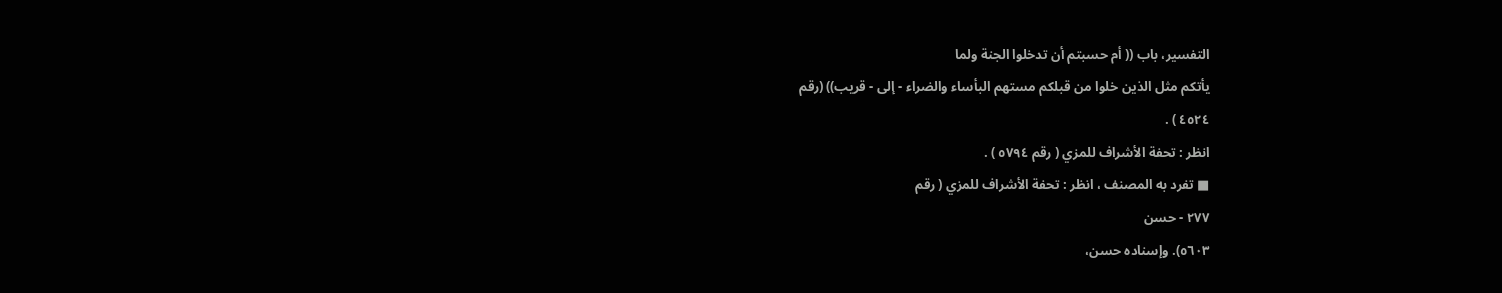التفسير، باب (( أم حسبتم أن تدخلوا الجنة ولما
يأتكم مثل الذين خلوا من قبلكم مستهم البأساء والضراء - إلى - قريب)) (رقم
٤٥٢٤ ) .
انظر : تحفة الأشراف للمزي ( رقم ٥٧٩٤ ) .
■ تفرد به المصنف ، انظر : تحفة الأشراف للمزي ( رقم
٢٧٧ - حسن
٥٦٠٣). وإسناده حسن،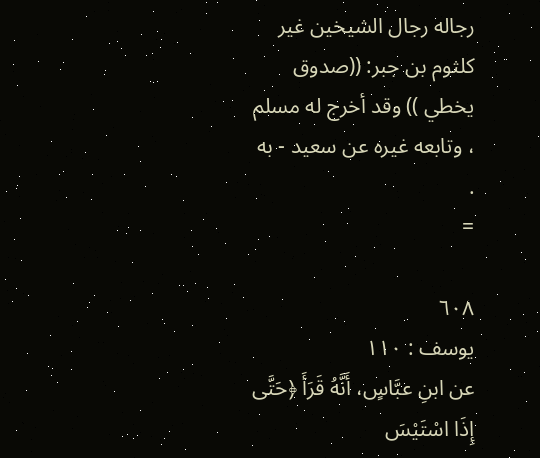رجاله رجال الشيخين غير كلثوم بن جبر: ((صدوق
يخطي )) وقد أخرج له مسلم ، وتابعه غيره عن سعيد - به .
=

٦٠٨
يوسف : ١١٠
عن ابنِ عبَّاسٍ، أَنَّهُ قَرَأَ ﴿حَتَّى إِذَا اسْتَيْسَ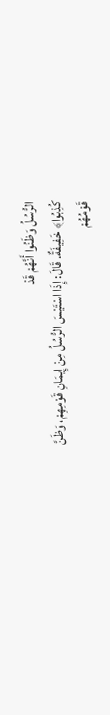الرُّسُلُ وَظَنُوا أَنَّهُمْ قَدْ
كُذِبُوا﴾ خَفِيفَةٌ. قَالَ: إِذَا اسْتَيْسَ الرُّسُلُ مِنْ إِيمَانِ قَوْمِهِمْ، وَظَنَّ
قَوْمُهُمْ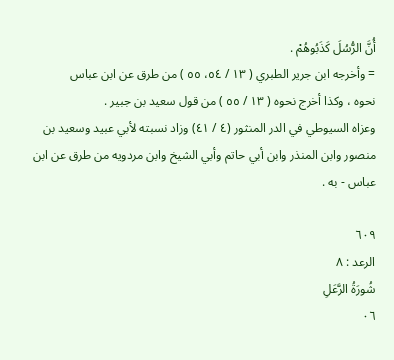أُنَّ الرُّسُلَ كَذَبُوهُمْ .
= وأخرجه ابن جرير الطبري ( ١٣ / ٥٤، ٥٥ ) من طرق عن ابن عباس
نحوه ، وكذا أخرج نحوه ( ١٣ / ٥٥ ) من قول سعيد بن جبير .
وعزاه السيوطي في الدر المنثور (٤ / ٤١) وزاد نسبته لأبي عبيد وسعيد بن
منصور وابن المنذر وابن أبي حاتم وأبي الشيخ وابن مردويه من طرق عن ابن
عباس - به .

٦٠٩
الرعد : ٨
شُورَةُ الرَّعَلِ
٠٦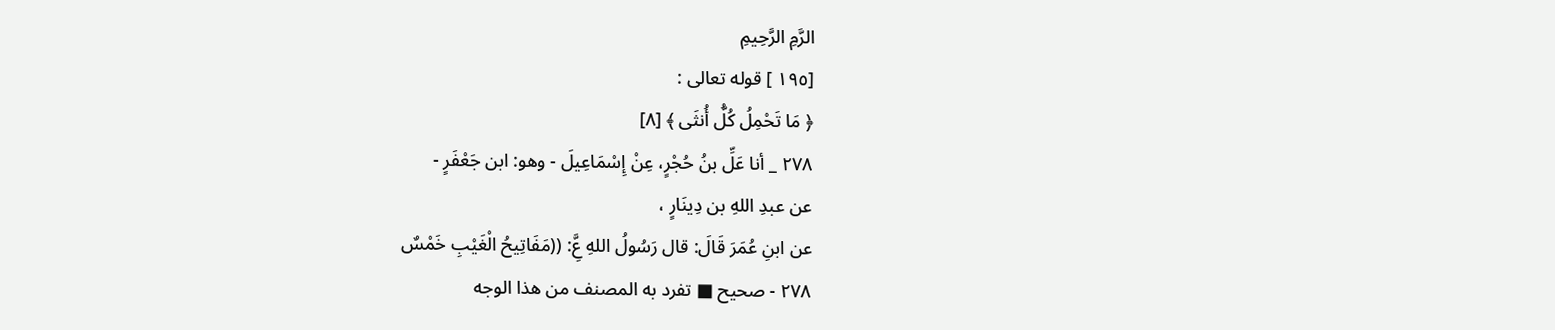الرَّمِ الرَّحِيمِ
[١٩٥ ] قوله تعالى :
﴿ مَا تَحْمِلُ كُلُّ أُنثَى ﴾ [٨]
٢٧٨ _ أنا عَلِّ بنُ حُجْرٍ، عِنْ إِسْمَاعِيلَ - وهو: ابن جَعْفَرٍ -
عن عبدِ اللهِ بن دِينَارٍ ،
عن ابنِ عُمَرَ قَالَ: قال رَسُولُ اللهِ عَِّ: ((مَفَاتِيحُ الْغَيْبِ خَمْسٌ
٢٧٨ - صحيح ■ تفرد به المصنف من هذا الوجه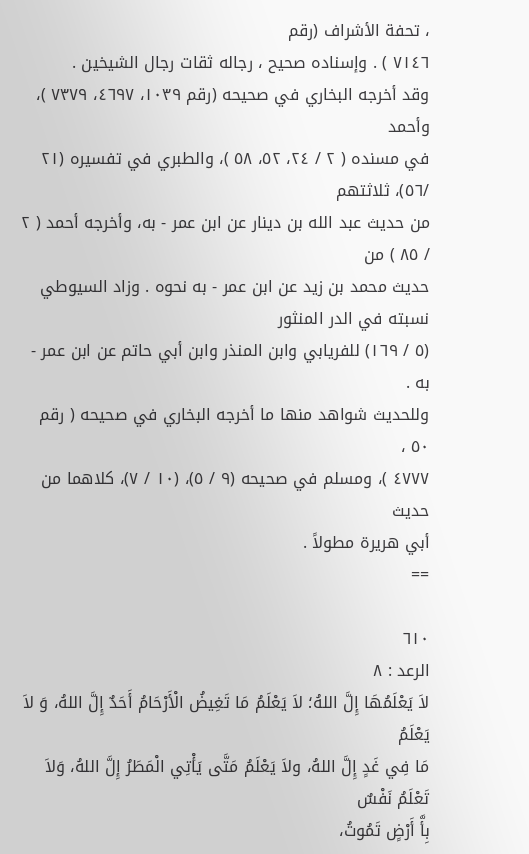، تحفة الأشراف (رقم
٧١٤٦ ) . وإسناده صحيح ، رجاله ثقات رجال الشيخين .
وقد أخرجه البخاري في صحيحه (رقم ١٠٣٩، ٤٦٩٧، ٧٣٧٩ )، وأحمد
في مسنده ( ٢ / ٢٤، ٥٢، ٥٨ )، والطبري في تفسيره (٢١ /٥٦)، ثلاثتهم
من حديث عبد الله بن دينار عن ابن عمر - به، وأخرجه أحمد ( ٢ / ٨٥ ) من
حديث محمد بن زيد عن ابن عمر - به نحوه . وزاد السيوطي نسبته في الدر المنثور
(٥ / ١٦٩) للفريابي وابن المنذر وابن أبي حاتم عن ابن عمر - به .
وللحديث شواهد منها ما أخرجه البخاري في صحيحه ( رقم ٥٠ ،
٤٧٧٧ )، ومسلم في صحيحه (٩ / ٥)، (١٠ / ٧)، كلاهما من حديث
أبي هريرة مطولاً .
==

٦١٠
الرعد : ٨
لاَ يَعْلَمُهَا إِلَّ اللهُ؛ لاَ يَعْلَمُ مَا تَغِيضُ الْأَرْحَامُ أَحَدٌ إِلَّ اللهُ، وَ لاَ يَعْلَمُ
مَا فِي غَدٍ إِلَّ اللهُ، ولاَ يَعْلَمُ مَتَّى يَأْتِي الْمَطَرُ إِلَّ اللهُ، وَلاَ تَعْلَمُ نَفْسٌ
بِأَّ أَرْضٍ تَمُوتُ،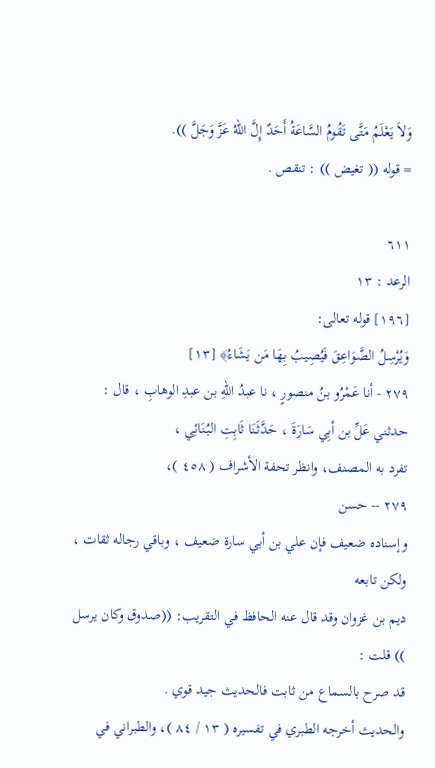وَلاَ يَعْلَمُ مَتَّى تَقُومُ السَّاعَةُ أَحَدٌ إِلَّ اللهُ عَزَّ وَجَلَّ )).
= قوله (( تغيض )) : تنقص .

٦١١
الرعد : ١٣
[١٩٦] قوله تعالى:
وَيُرْسِلُ الصَّوَاعِقَ فَيُصِيبُ بِهَا مَن يَشَاءُ﴾ [١٣]
٢٧٩ - أنا عَمْرُو بنُ منصورٍ ، نا عبدُ اللهِ بن عبدِ الوهابِ ، قال :
حدثني عَلِّ بن أبِي سَارَةَ ، حَدَّثَنَا ثَابِتِ البُنَائِي ،
تفرد به المصنف، وانظر تحفة الأشراف ( ٤٥٨ )،
٢٧٩ -- حسن
وإسناده ضعيف فإن علي بن أبي سارة ضعيف ، وباقي رجاله ثقات ، ولكن تابعه
ديم بن غزوان وقد قال عنه الحافظ في التقريب: ((صدوق وكان يرسل )) قلت :
قد صرح بالسماع من ثابت فالحديث جيد قوي .
والحديث أخرجه الطبري في تفسيره ( ١٣ / ٨٤ )، والطبراني في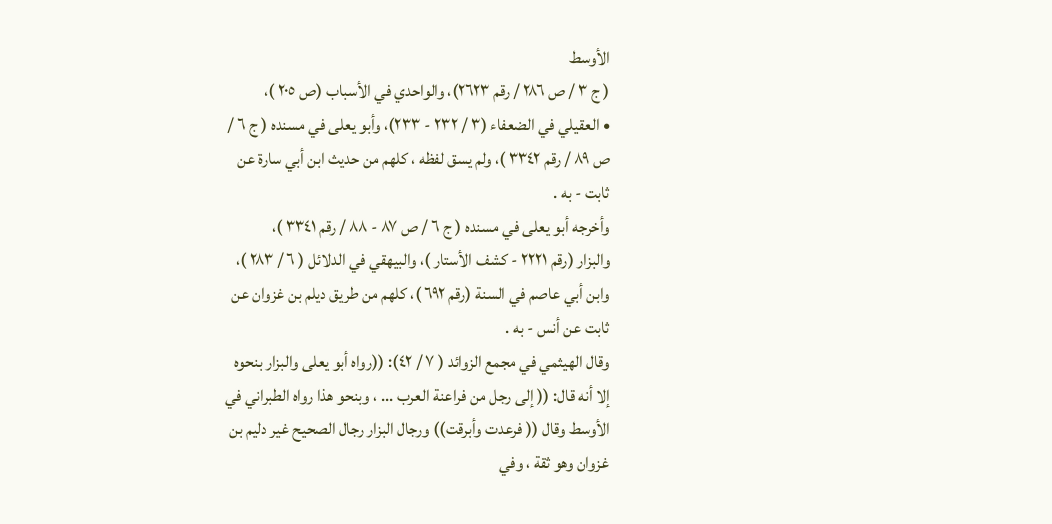الأوسط
( ج ٣ / ص ٢٨٦ / رقم ٢٦٢٣)، والواحدي في الأسباب (ص ٢٠٥ )،
• العقيلي في الضعفاء (٣ / ٢٣٢ - ٢٣٣)، وأبو يعلى في مسنده ( ج ٦ /
ص ٨٩ / رقم ٣٣٤٢ )، ولم يسق لفظه ، كلهم من حديث ابن أبي سارة عن
ثابت - به .
وأخرجه أبو يعلى في مسنده ( ج ٦ / ص ٨٧ - ٨٨ / رقم ٣٣٤١ )،
والبزار (رقم ٢٢٢١ - كشف الأستار )، والبيهقي في الدلائل ( ٦ / ٢٨٣ )،
وابن أبي عاصم في السنة (رقم ٦٩٢ )، كلهم من طريق ديلم بن غزوان عن
ثابت عن أنس - به .
وقال الهيثمي في مجمع الزوائد ( ٧ / ٤٢): ((رواه أبو يعلى والبزار بنحوه
إلا أنه قال: (( إلى رجل من فراعنة العرب ... ، وبنحو هذا رواه الطبراني في
الأوسط وقال (( فرعدت وأبرقت)) ورجال البزار رجال الصحيح غير دليم بن
غزوان وهو ثقة ، وفي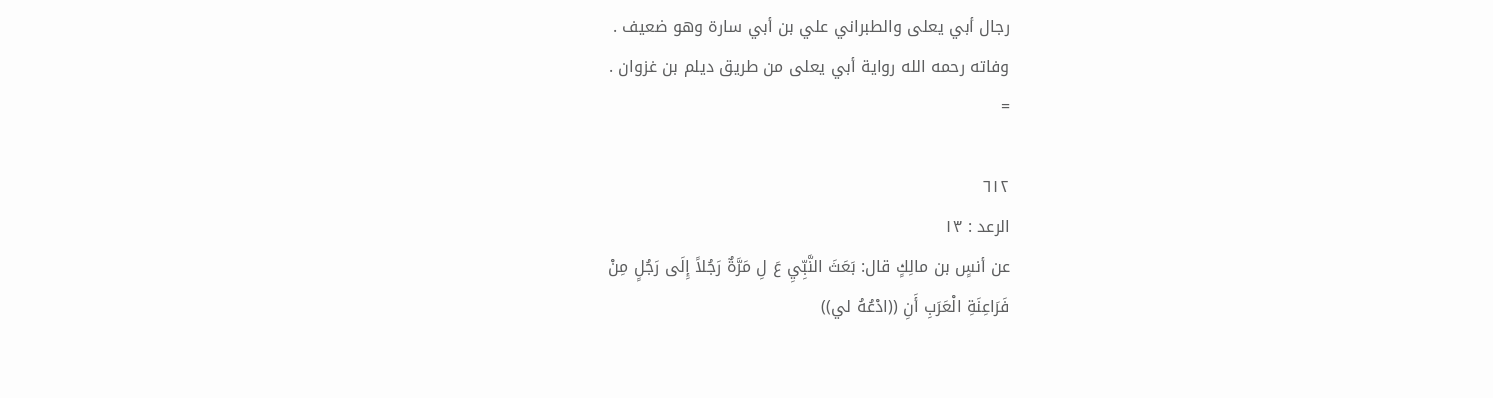رجال أبي يعلى والطبراني علي بن أبي سارة وهو ضعيف .
وفاته رحمه الله رواية أبي يعلى من طريق ديلم بن غزوان .
=

٦١٢
الرعد : ١٣
عن أنسٍ بن مالِكٍ قال: بَعَثَ النَّبِّيِ عَ لِ مَرَّةٌ رَجُلاً إِلَى رَجُلٍ مِنْ
فَرَاعِنَةِ الْعَرَبِ أَنِ ((ادْعُهُ لي))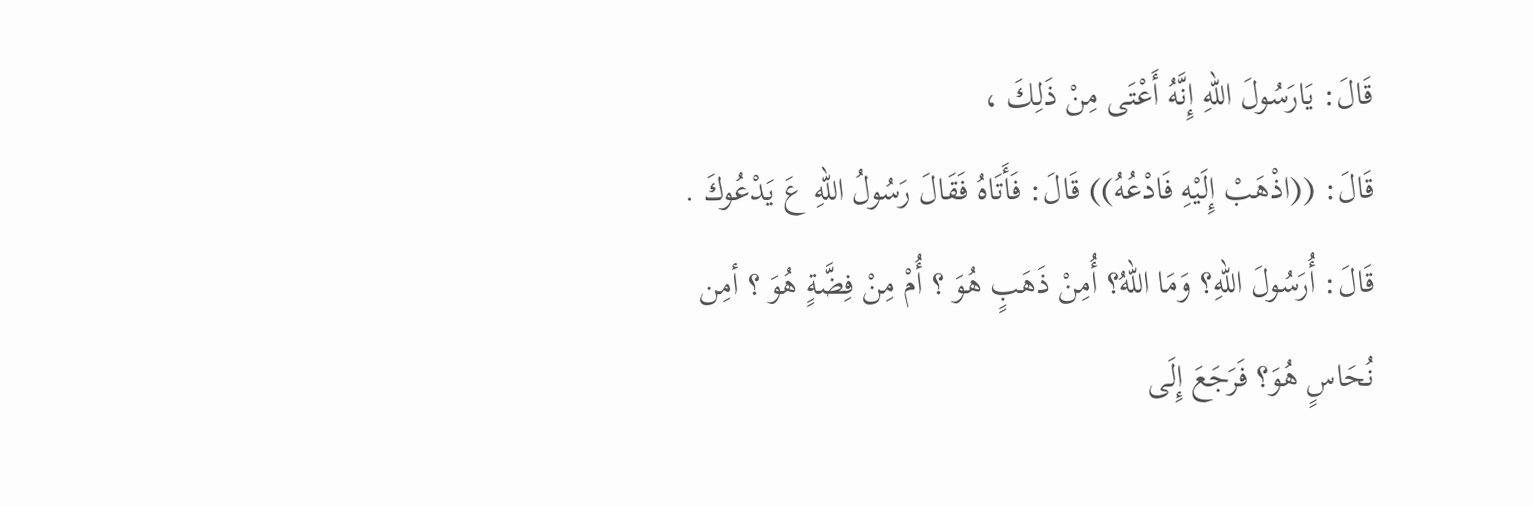قَالَ: يَارَسُولَ اللهِ إِنَّهُ أَعْتَى مِنْ ذَلِكَ ،
قَالَ: ((اذْهَبْ إِلَيْهِ فَادْعُهُ)) قَالَ: فَأَتَاهُ فَقَالَ رَسُولُ اللهِ عَ يَدْعُوكَ .
قَالَ: أُرَسُولَ اللهِ؟ وَمَا اللهُ؟ أُمِنْ ذَهَبٍ هُوَ ؟ أُمْ مِنْ فِضَّةٍ هُوَ ؟ أمِن
نُحَاسٍ هُوَ؟ فَرَجَعَ إِلَى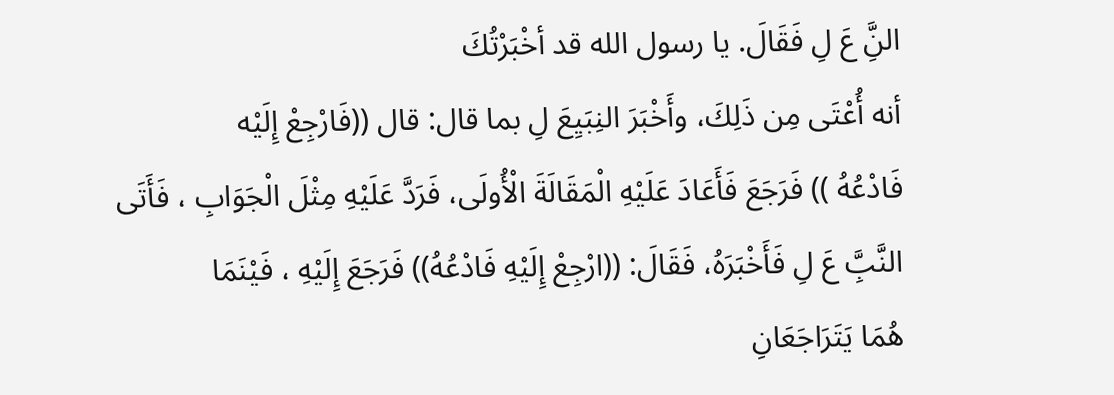النَِّ عَ لِ فَقَالَ. يا رسول الله قد أخْبَرْتُكَ
أنه أُعْتَى مِن ذَلِكَ، وأَخْبَرَ النِبَيِعَ لِ بما قال: قال ((فَارْجِعْ إِلَيْه
فَادْعُهُ )) فَرَجَعَ فَأَعَادَ عَلَيْهِ الْمَقَالَةَ الْأُولَى، فَرَدَّ عَلَيْهِ مِثْلَ الْجَوَابِ ، فَأَتَى
النَّبَِّ عَ لِ فَأَخْبَرَهُ، فَقَالَ: ((ارْجِعْ إِلَيْهِ فَادْعُهُ)) فَرَجَعَ إِلَيْهِ ، فَيْنَمَا
هُمَا يَتَرَاجَعَانِ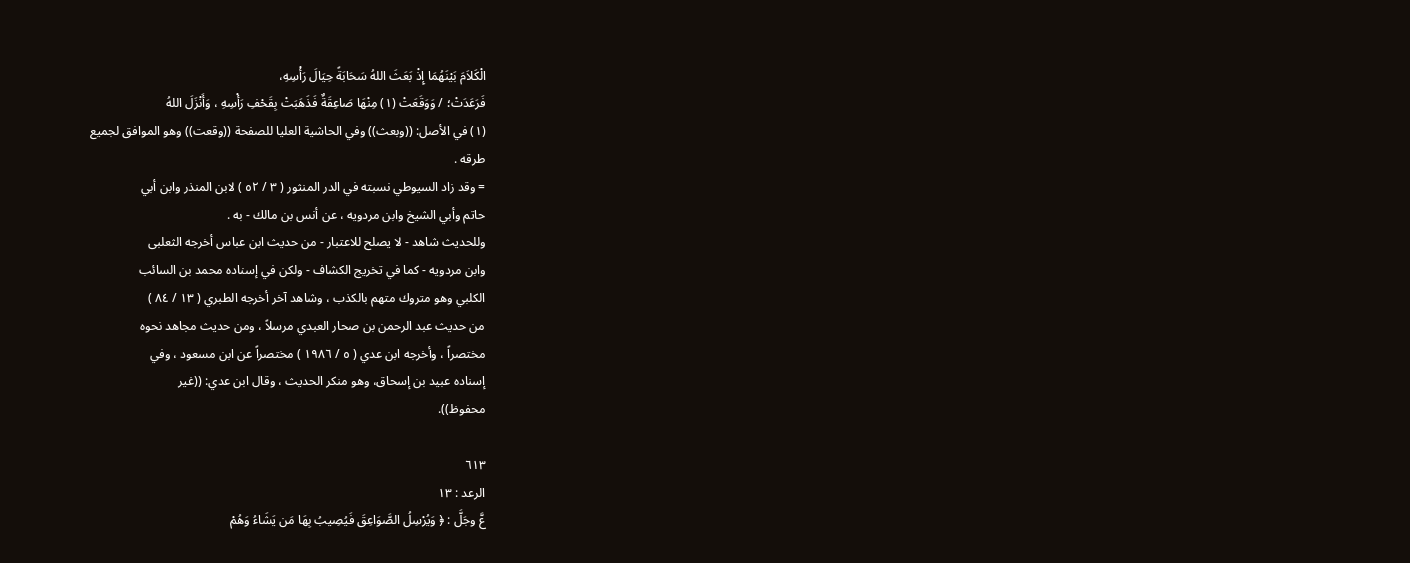الْكَلاَمَ بَيْنَهُمَا إِذْ بَعَثَ اللهُ سَحَابَةً حِيَالَ رَأْسِهِ،
فَرَعَدَتْ؛ / وَوَقَعَتْ (١) مِنْهَا صَاعِقَةٌ فَذَهَبَتْ بِقَحْفِ رَأْسِهِ ، وَأَنْزَلَ اللهُ
(١) في الأصل: ((وبعث)) وفي الحاشية العليا للصفحة ((وقعت)) وهو الموافق لجميع
طرقه .
= وقد زاد السيوطي نسبته في الدر المنثور ( ٣ / ٥٢ ) لابن المنذر وابن أبي
حاتم وأبي الشيخ وابن مردويه ، عن أنس بن مالك - به .
وللحديث شاهد - لا يصلح للاعتبار - من حديث ابن عباس أخرجه الثعلبى
وابن مردويه - كما في تخريج الكشاف - ولكن في إسناده محمد بن السائب
الكلبي وهو متروك متهم بالكذب ، وشاهد آخر أخرجه الطبري ( ١٣ / ٨٤ )
من حديث عبد الرحمن بن صحار العبدي مرسلاً ، ومن حديث مجاهد نحوه
مختصراً ، وأخرجه ابن عدي ( ٥ / ١٩٨٦ ) مختصراً عن ابن مسعود ، وفي
إسناده عبيد بن إسحاق، وهو منكر الحديث ، وقال ابن عدي: ((غير
محفوظ)).

٦١٣
الرعد : ١٣
عَّ وجَلَّ : ﴿ وَيُرْسِلُ الصَّوَاعِقَ فَيُصِيبُ بِهَا مَن يَشَاءُ وَهُمْ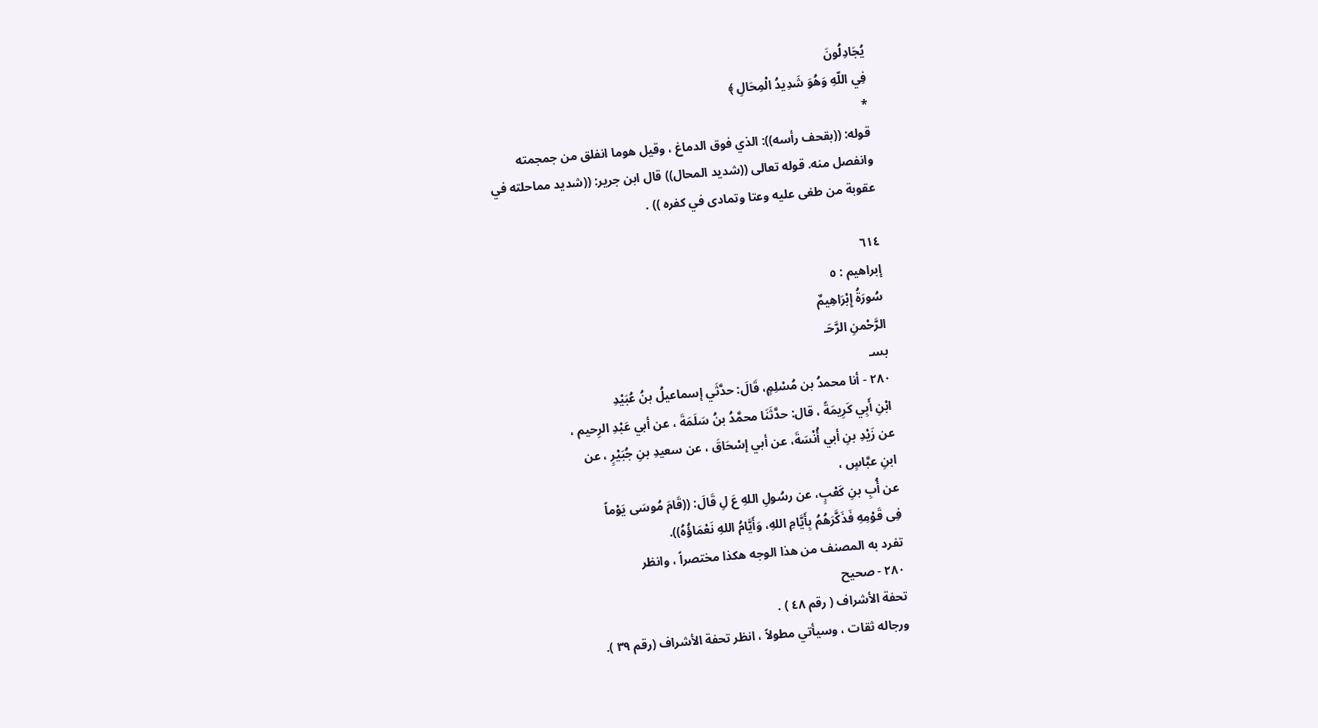يُجَادِلُونَ
فِي اللّهِ وَهُوَ شَدِيدُ الْمِحَالِ ﴾
*
قوله: ((بقحف رأسه)): الذي فوق الدماغ ، وقيل هوما انفلق من جمجمته
وانفصل منه. قوله تعالى ((شديد المحال)) قال ابن جرير: ((شديد مماحلته في
عقوبة من طغى عليه وعتا وتمادى في كفره )) .

٦١٤
إبراهيم : ٥
سُورَةُ إِبْرَاهِيمٌ
الرَّحْمنِ الرَّحَـ
بسـ
٢٨٠ - أنا محمدُ بن مُسْلِمٍ، قَالَ: حدَّثَي إسماعيلُ بنُ عُبَيْدِ
ابْنِ أَبِي كَرِيمَةً ، قال: حدَّثَنَا محمَّدُ بنُ سَلَمَةَ ، عن أبي عَبْدِ الرِحيم ،
عن زَيْدِ بنِ أبي أُنْسَةَ، عن أبي إسْحَاقَ ، عن سعيدِ بنِ جُبَيْرٍ ، عن
ابنِ عبَّاسٍ ،
عن أُبِ بنِ كَعْبٍ، عن رسُولِ اللهِ عَ لِ قَالَ: ((قَامَ مُوسَى يَوْماً
فِى قَوْمِهِ فَذَكَّرَهُمُ بِأَيَّامِ اللهِ، وَأَيَّامُ اللهِ نَعْمَاؤُهُ)).
تفرد به المصنف من هذا الوجه هكذا مختصراً ، وانظر
٢٨٠ - صحيح
تحفة الأشراف ( رقم ٤٨ ) .
ورجاله ثقات ، وسيأتي مطولاً ، انظر تحفة الأشراف (رقم ٣٩ ).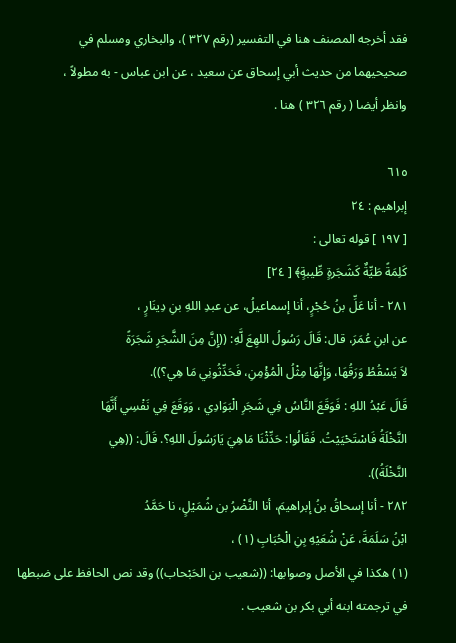فقد أخرجه المصنف هنا في التفسير (رقم ٣٢٧ )، والبخاري ومسلم في
صحيحيهما من حديث أبي إسحاق عن سعيد ، عن ابن عباس - به مطولاً ،
وانظر أيضا ( رقم ٣٢٦ ) هنا .

٦١٥
إبراهيم : ٢٤
[ ١٩٧ ] قوله تعالى :
كَلِمَةً طَيِّةٌ كَشَجَرةٍ طِّيبةٍ﴾ [ ٢٤]
٢٨١ - أنا عَلِّ بنُ حُجْرٍ، أنا إسماعيلُ، عن عبدِ اللهِ بنِ دِينَارٍ ،
عن ابنِ عُمَرَ، قال: قَالَ رَسُولُ اللهِعَ لَّهِ: ((إِنَّ مِنَ الشَّجَرِ شَجَرَةً
لاَ يَسْقُطُ وَرَقُهَا، وَإِنَّهَا مِثْلُ الْمُؤْمِنِ، فَحَدِّثُونِي مَا هِي؟)).
قَالَ عَبْدُ اللهِ : فَوَقَعَ النَّاسُ فِي شَجَرِ الْبَوَادِي ، وَوَقَعَ فِي نَفْسِي أَنَّهَا
النَّخْلَةُ فَاسْتَحْيَيْتُ. فَقَالُوا: حَدِّثْنَا مَاهِيَ يَارَسُولَ اللهِ؟. قَالَ: ((هِي
النَّخْلَةُ)).
٢٨٢ - أنا إسحاقُ بنُ إبراهيمَ، أنا النَّضْرُ بن شُمَيْلٍ، نا حَمَّدُ
ابْنُ سَلَمَةَ، عَنْ شُعَيْهِ بِنِ الْحُبَابِ (١) ،
(١) هكذا في الأصل وصوابها: ((شعيب بن الحَبْحاب)) وقد نص الحافظ على ضبطها
في ترجمته ابنه أبي بكر بن شعيب .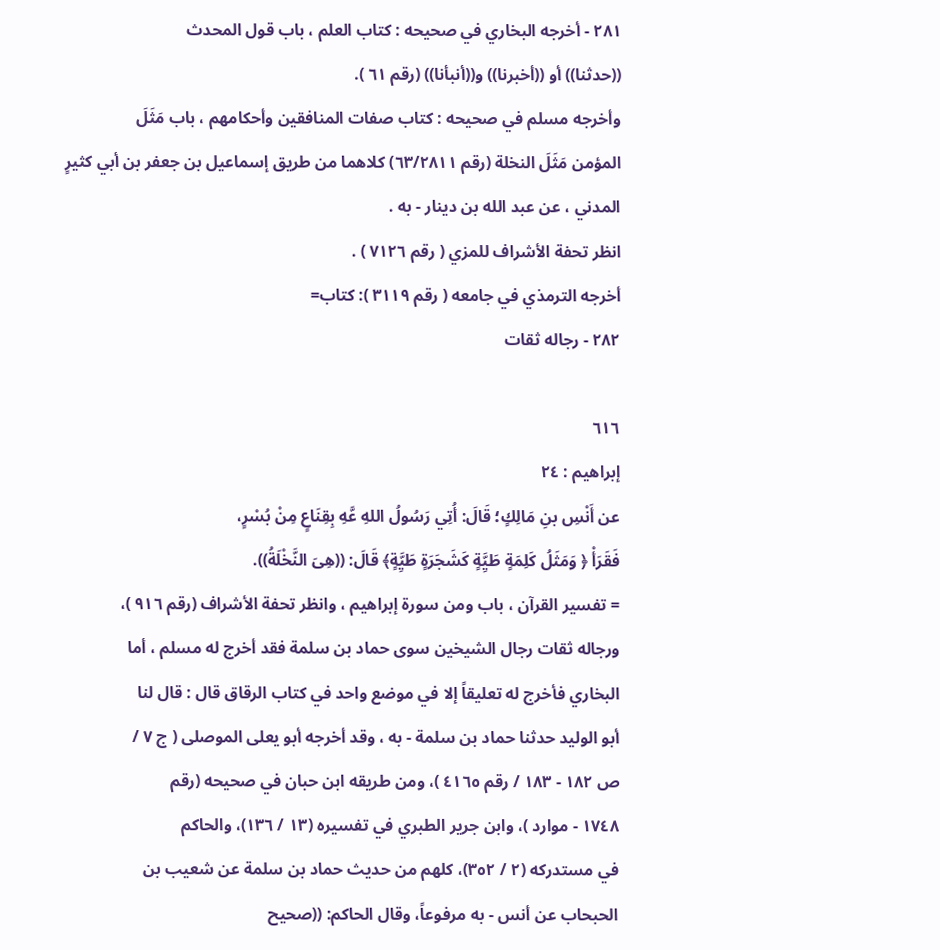٢٨١ - أخرجه البخاري في صحيحه : كتاب العلم ، باب قول المحدث
((حدثنا)) أو ((أخبرنا)) و((أنبأنا)) (رقم ٦١ ).
وأخرجه مسلم في صحيحه : كتاب صفات المنافقين وأحكامهم ، باب مَثَلَ
المؤمن مَثَلَ النخلة (رقم ٦٣/٢٨١١) كلاهما من طريق إسماعيل بن جعفر بن أبي كثيرٍ
المدني ، عن عبد الله بن دينار - به .
انظر تحفة الأشراف للمزي ( رقم ٧١٢٦ ) .
أخرجه الترمذي في جامعه ( رقم ٣١١٩ ): كتاب=
٢٨٢ - رجاله ثقات

٦١٦
إبراهيم : ٢٤
عن أَنْسِ بنِ مَالِكٍ؛ قَالَ: أُتِي رَسُولُ اللهِ عَّهِ بِقِنَاعٍ مِنْ بُسْرٍ،
فَقَرَأْ ﴿ وَمَثَلُ كَلِمَةٍ طَيَِّةٍ كَشَجَرَةٍ طَيَِّةٍ﴾ قَالَ: ((هِىَ النَّخْلَةُ)).
= تفسير القرآن ، باب ومن سورة إبراهيم ، وانظر تحفة الأشراف (رقم ٩١٦ )،
ورجاله ثقات رجال الشيخين سوى حماد بن سلمة فقد أخرج له مسلم ، أما
البخاري فأخرج له تعليقاً إلا في موضع واحد في كتاب الرقاق قال : قال لنا
أبو الوليد حدثنا حماد بن سلمة - به ، وقد أخرجه أبو يعلى الموصلى ( ج ٧ /
ص ١٨٢ - ١٨٣ / رقم ٤١٦٥ )، ومن طريقه ابن حبان في صحيحه (رقم
١٧٤٨ - موارد )، وابن جرير الطبري في تفسيره (١٣ / ١٣٦)، والحاكم
في مستدركه (٢ / ٣٥٢)، كلهم من حديث حماد بن سلمة عن شعيب بن
الحبحاب عن أنس - به مرفوعاً، وقال الحاكم: ((صحيح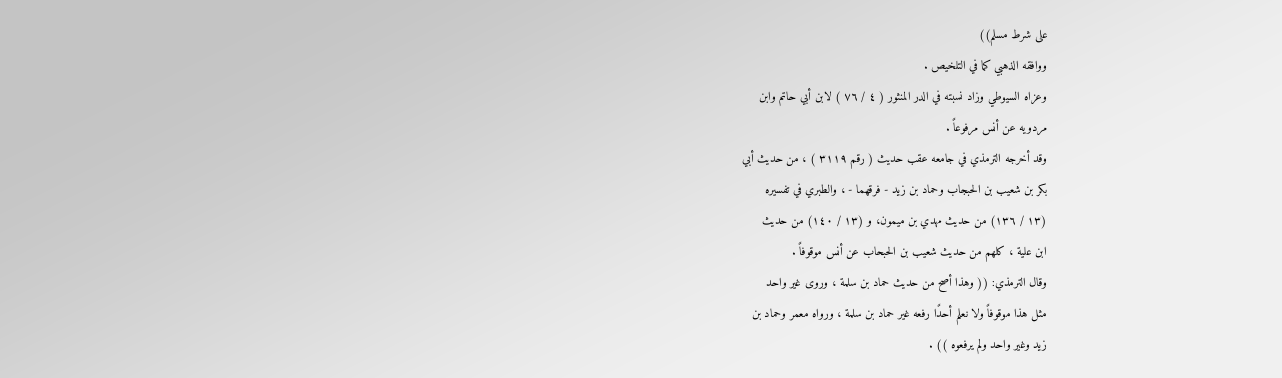على شرط مسلم))
ووافقه الذهبي كما في التلخيص .
وعزاه السيوطي وزاد نسبته في الدر المنثور ( ٤ / ٧٦ ) لابن أبي حاتم وابن
مردويه عن أنس مرفوعاً .
وقد أخرجه الترمذي في جامعه عقب حديث ( رقم ٣١١٩ ) ، من حديث أبي
بكر بن شعيب بن الحبجاب وحماد بن زيد - فرقهما - ، والطبري في تفسيره
(١٣ / ١٣٦) من حديث مهدي بن ميمون، و (١٣ / ١٤٠) من حديث
ابن علية ، كلهم من حديث شعيب بن الحبحاب عن أنس موقوفاً .
وقال الترمذي: (( وهذا أصح من حديث حماد بن سلمة ، وروى غير واحد
مثل هذا موقوفاً ولا نعلم أحدًا رفعه غير حماد بن سلمة ، ورواه معمر وحماد بن
زيد وغير واحد ولم يرفعوه )) .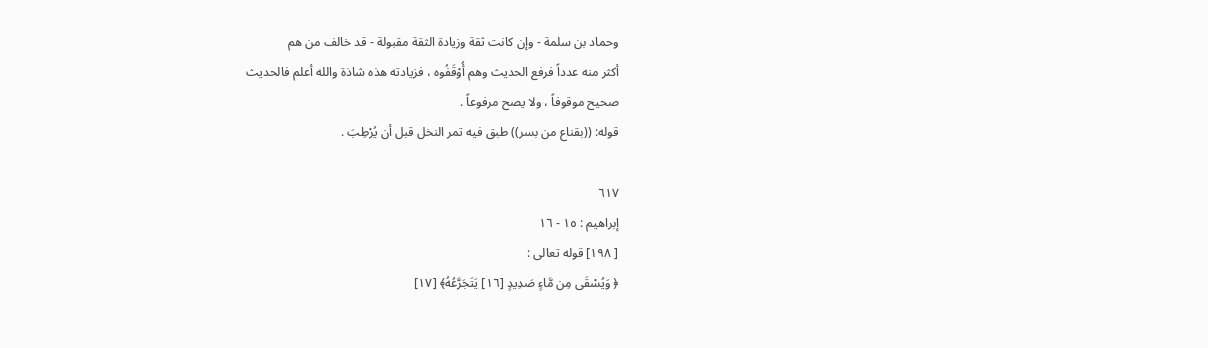وحماد بن سلمة - وإن كانت ثقة وزيادة الثقة مقبولة - قد خالف من هم
أكثر منه عدداً فرفع الحديث وهم أُوْقَفُوه ، فزيادته هذه شاذة والله أعلم فالحديث
صحيح موقوفاً ، ولا يصح مرفوعاً .
قوله: ((بقناع من بسر)) طبق فيه تمر النخل قبل أن يُرْطِبَ .

٦١٧
إبراهيم : ١٥ - ١٦
[ ١٩٨] قوله تعالى :
﴿ وَيُسْقَى مِن مَّاءٍ صَدِيدٍ [١٦] يَتَجَرَّعُهُ﴾ [١٧]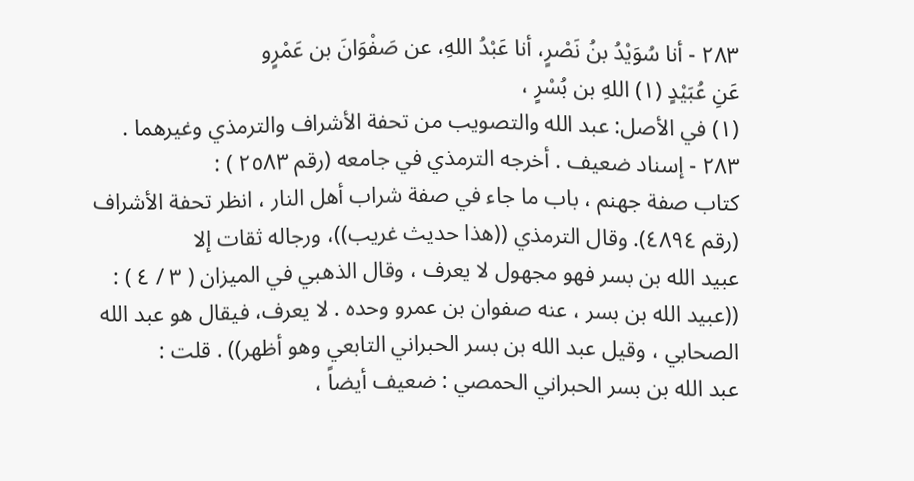٢٨٣ - أنا سُوَيْدُ بنُ نَصْرٍ، أنا عَبْدُ اللهِ، عن صَفْوَانَ بن عَمْرٍو
عَنِ عُبَيْدٍ (١) اللهِ بن بُسْرٍ ،
(١) في الأصل: عبد الله والتصويب من تحفة الأشراف والترمذي وغيرهما .
٢٨٣ - إسناد ضعيف . أخرجه الترمذي في جامعه (رقم ٢٥٨٣ ) :
كتاب صفة جهنم ، باب ما جاء في صفة شراب أهل النار ، انظر تحفة الأشراف
(رقم ٤٨٩٤). وقال الترمذي ((هذا حديث غريب))، ورجاله ثقات إلا
عبيد الله بن بسر فهو مجهول لا يعرف ، وقال الذهبي في الميزان ( ٣ / ٤ ) :
((عبيد الله بن بسر ، عنه صفوان بن عمرو وحده . لا يعرف، فيقال هو عبد الله
الصحابي ، وقيل عبد الله بن بسر الحبراني التابعي وهو أظهر)) . قلت :
عبد الله بن بسر الحبراني الحمصي : ضعيف أيضاً ،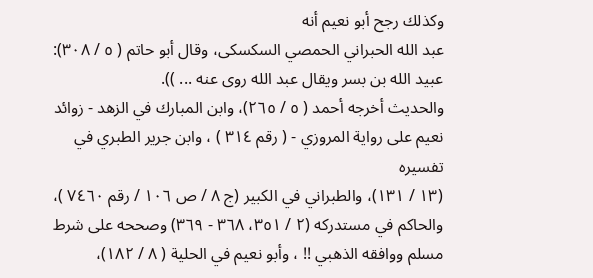وكذلك رجح أبو نعيم أنه
عبد الله الحبراني الحمصي السكسكى، وقال أبو حاتم ( ٥ / ٣٠٨):
عبيد الله بن بسر ويقال عبد الله روى عنه ... )).
والحديث أخرجه أحمد ( ٥ / ٢٦٥)، وابن المبارك في الزهد - زوائد
نعيم على رواية المروزي - ( رقم ٣١٤ ) ، وابن جرير الطبري في تفسيره
(١٣ / ١٣١)، والطبراني في الكبير (ج ٨ / ص ١٠٦ / رقم ٧٤٦٠ )،
والحاكم في مستدركه (٢ / ٣٥١، ٣٦٨ - ٣٦٩) وصححه على شرط
مسلم ووافقه الذهبي !! ، وأبو نعيم في الحلية ( ٨ / ١٨٢)،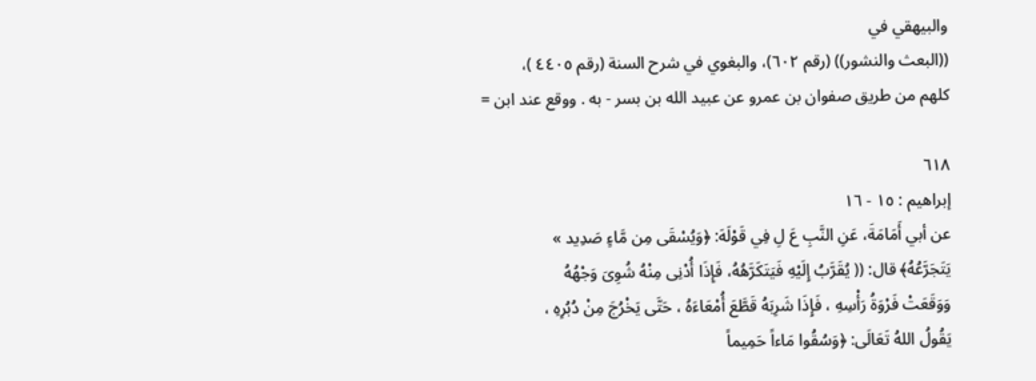والبيهقي في
((البعث والنشور)) (رقم ٦٠٢)، والبغوي في شرح السنة (رقم ٤٤٠٥ )،
كلهم من طريق صفوان بن عمرو عن عبيد الله بن بسر - به . ووقع عند ابن =

٦١٨
إبراهيم : ١٥ - ١٦
عن أبي أَمَامَةَ، عَنِ النَّبِ عَ لِ فِي قَوْلَهَ: ﴿وَيُسْقَى مِن مَّاءٍ صَدِيد »
يَتَجَرَّعُهُ﴾ قال: (( يُقَرَّبُ إِلَيْهِ فَيَتَكَرَّهُهُ، فَإِذَا أُدْنِى مِنْهُ شُوِىَ وَجْهُهُ
وَوَقَعَتْ فَرْوَةُ رَأْسِهِ ، فَإِذَا شَرِبَهُ قَطَّعَ أُمْعَاءَهُ ، حَتَّى يَخْرُجَ مِنْ دُبُرِهِ ،
يَقُولُ اللهُ تَعَالَى: ﴿وَسُقُوا مَاءاً حَمِيماً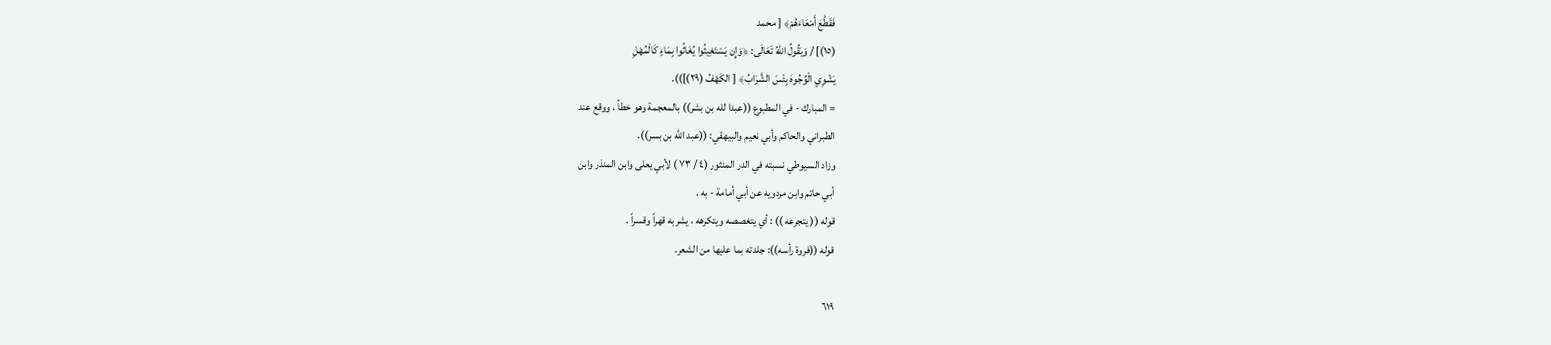فَقَطَّعَ أَمْعَاءَهُمْ﴾ [ محمد
(١٥)] / وَيَقُولُ اللهُ تَعَالَى: ﴿وَإِن يَسْتَغِيثُوا يُغَاثُوا بِمَاءٍ كَالْمُهْلِ
يَشْوِي الْوُجُوهَ بِئْسَ الشَّرَابُ﴾ [ الكَهْفُ (٢٩)])).
= المبارك - في المطبوع ((عبدا لله بن بشر)) بالمعجمة وهو خطأ ، ووقع عند
الطبراني والحاكم وأبي نعيم والبيهقي: ((عبد الله بن بسر)).
وزاد السيوطي نسبته في الدر المنثور (٤ / ٧٣ ) لأبي يعلى وابن المنذر وابن
أبي حاتم وابن مردويه عن أبي أمامة - به .
قوله (( يتجرعه )) : أي يتغصصه ويتكرهه ، يشربه قهراً وقسراً .
قوله ((فروة رأسه)): جلدته بما عليها من الشعر.

٦١٩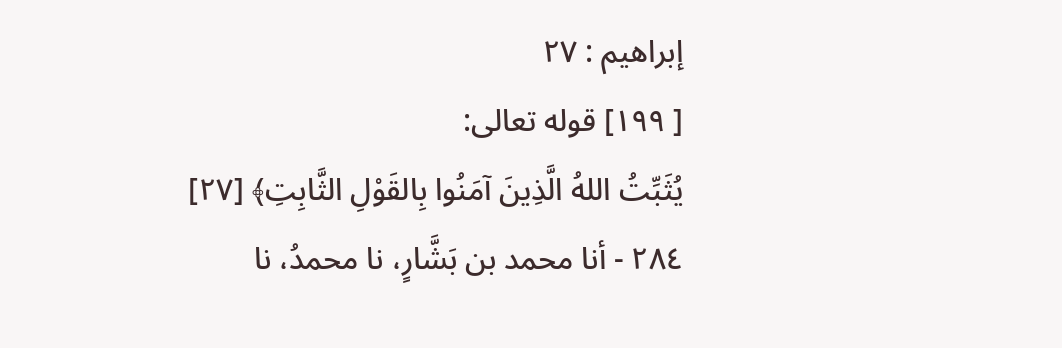إبراهيم : ٢٧
[ ١٩٩] قوله تعالى:
يُثَبِّتُ اللهُ الَّذِينَ آمَنُوا بِالقَوْلِ الثَّابِتِ﴾ [٢٧]
٢٨٤ - أنا محمد بن بَشَّارٍ، نا محمدُ، نا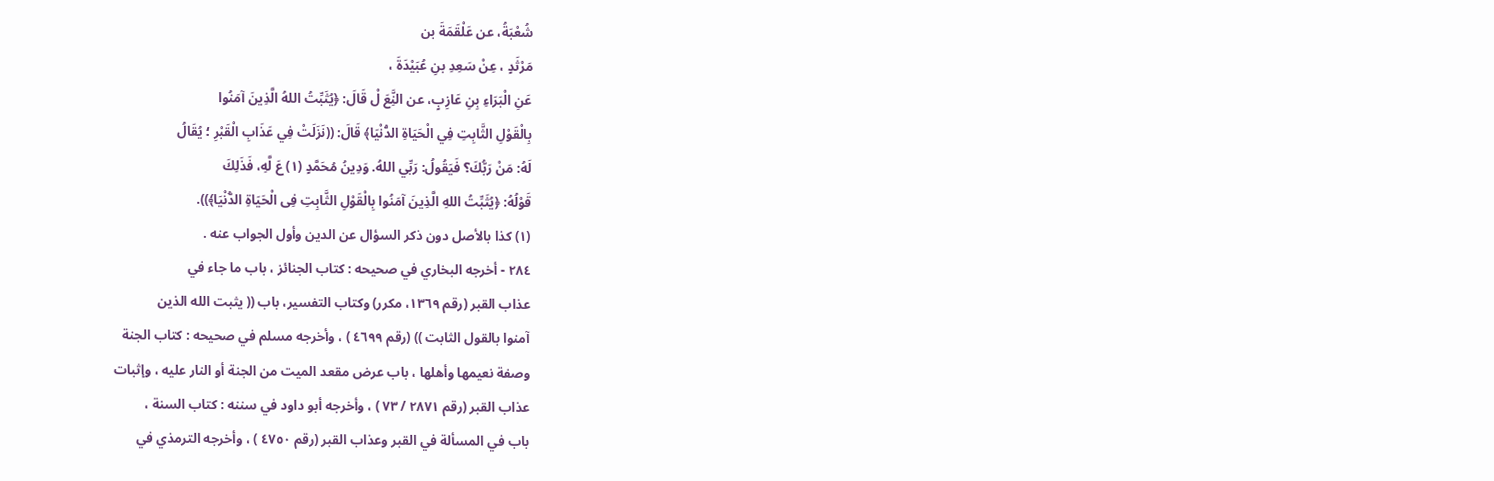شُعْبَةُ، عن عَلْقَمَةَ بن
مَرْثَدٍ ، عِنْ سَعِدِ بنِ عُبَيْدَةَ ،
عَنِ الْبَرَاءِ بِنِ عَازِبٍ، عن النَِّعَ لْ قَالَ: ﴿يُثَبِّتُ اللهُ الَّذِينَ آمَنُوا
بِالْقَوْلِ الثَّابِتِ فِي الْحَيَاةِ الدُّنْيَا﴾ قَالَ: ((نَزَلَتْ فِي عَذَابِ الْقَبْرِ ؛ يُقَالُ
لَهُ: مَنْ رَبُّكَ؟ فَيَقُولُ: رَبِّي اللهُ. وَدِينُ مُحَمَّدٍ (١) عَ لَّهِ، فَذَلِكَ
قَوْلُهُ: ﴿يُثَبِّتُ اللهِ الَّذِينَ آمَنُوا بِالْقَوْلِ الثَّابِتِ فِى الْحَيَاةِ الدُّنْيَا﴾)).
(١) كذا بالأصل دون ذكر السؤال عن الدين وأول الجواب عنه .
٢٨٤ - أخرجه البخاري في صحيحه : كتاب الجنائز ، باب ما جاء في
عذاب القبر (رقم ١٣٦٩، مكرر) وكتاب التفسير، باب (( يثبت الله الذين
آمنوا بالقول الثابت )) (رقم ٤٦٩٩ ) ، وأخرجه مسلم في صحيحه : كتاب الجنة
وصفة نعيمها وأهلها ، باب عرض مقعد الميت من الجنة أو النار عليه ، وإثبات
عذاب القبر (رقم ٢٨٧١ / ٧٣ ) ، وأخرجه أبو داود في سننه : كتاب السنة ،
باب في المسألة في القبر وعذاب القبر (رقم ٤٧٥٠ ) ، وأخرجه الترمذي في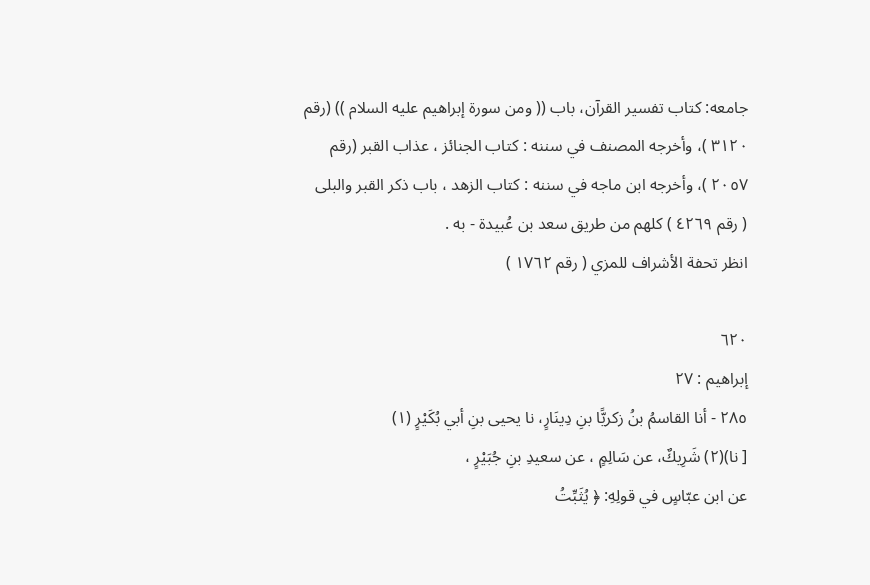جامعه: كتاب تفسير القرآن، باب (( ومن سورة إبراهيم عليه السلام )) (رقم
٣١٢٠ )، وأخرجه المصنف في سننه : كتاب الجنائز ، عذاب القبر (رقم
٢٠٥٧ )، وأخرجه ابن ماجه في سننه : كتاب الزهد ، باب ذكر القبر والبلى
( رقم ٤٢٦٩ ) كلهم من طريق سعد بن عُبيدة - به .
انظر تحفة الأشراف للمزي ( رقم ١٧٦٢ )

٦٢٠
إبراهيم : ٢٧
٢٨٥ - أنا القاسمُ بنُ زكريًّا بنِ دِينَارٍ، نا يحيى بنِ أبي بُكَيْرٍ (١)
[ نا)(٢) شَرِيكٌ، عن سَالِمٍ ، عن سعيدِ بنِ جُبَيْرٍ ،
عن ابن عبّاسٍ في قولِهِ: ﴿ يُثَبِّتُ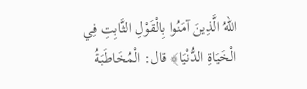اللهُ الَّذِينَ آمَنُوا بِالْقَوْلِ الثَّابِتِ فِي
الْخَيَاةِ الدُّنْيَا﴾ قال: الْمُخَاطَبَةُ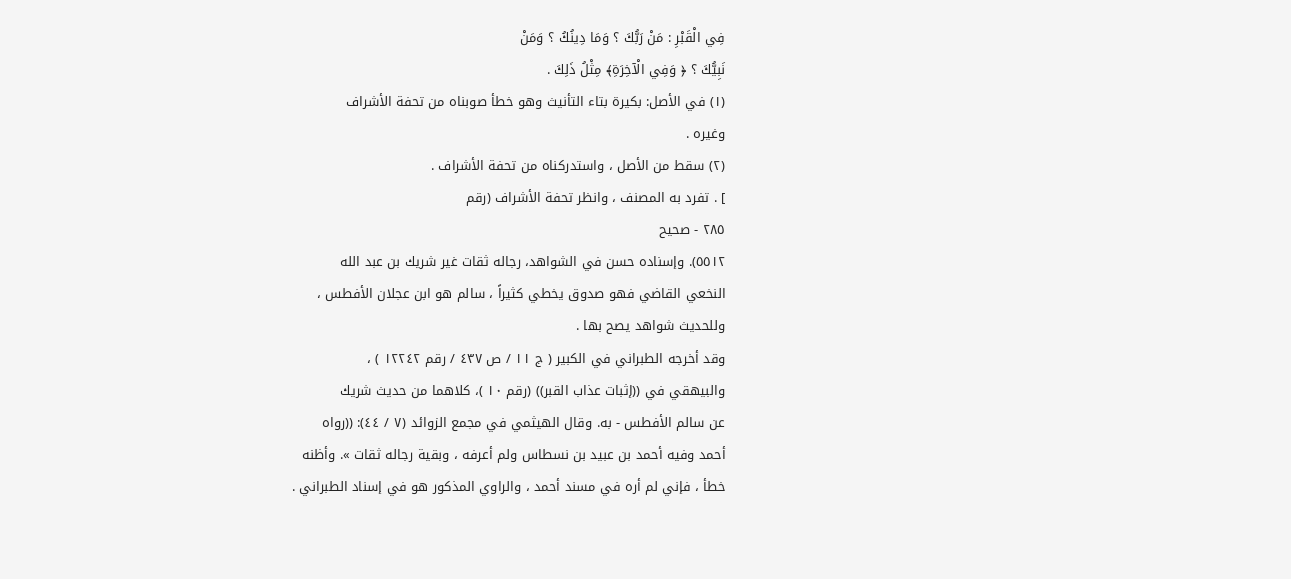فِي الْقَبْرِ : مَنْ رَبُّكَ ؟ وَمَا دِينُكُ ؟ وَمَنْ
نَبِيُّكَ ؟ ﴿ وَفِي الْآخِرَةِ﴾ مِثْلُ ذَلِكَ .
(١) في الأصل: بكيرة بتاء التأنيث وهو خطأ صوبناه من تحفة الأشراف
وغيره .
(٢) سقط من الأصل ، واستدركناه من تحفة الأشراف .
] . تفرد به المصنف ، وانظر تحفة الأشراف (رقم
٢٨٥ - صحيح
٥٥١٢). وإسناده حسن في الشواهد، رجاله ثقات غير شريك بن عبد الله
النخعي القاضي فهو صدوق يخطي كثيراً ، سالم هو ابن عجلان الأفطس ،
وللحديث شواهد يصح بها .
وقد أخرجه الطبراني في الكبير ( ج ١١ / ص ٤٣٧ / رقم ١٢٢٤٢ ) ،
والبيهقي في ((إثبات عذاب القبر)) (رقم ١٠ )، كلاهما من حديث شريك
عن سالم الأفطس - به. وقال الهيثمي في مجمع الزوائد (٧ / ٤٤): ((رواه
أحمد وفيه أحمد بن عبيد بن نسطاس ولم أعرفه ، وبقية رجاله ثقات ». وأظنه
خطأ ، فإني لم أره في مسند أحمد ، والراوي المذكور هو في إسناد الطبراني .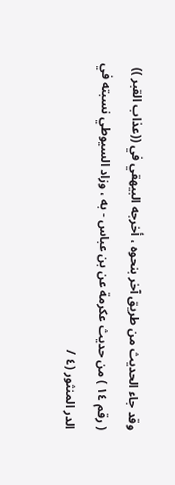وقد جاء الحديث من طريق آخر بنحوه ، أخرجه البيهقي في ((عذاب القبر ))
( رقم ١٤ ) من حديث عكرمة عن بن عباس - به ، وزاد السيوطي نسبته في
الدر المنثور (٤ /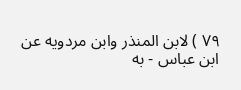٧٩ ) لابن المنذر وابن مردويه عن ابن عباس - به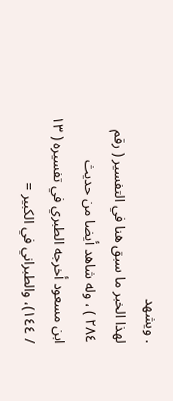. ويشهد
لهذا الخبر ما سبق هنا في التفسير ( رقم ٢٨٤ ) ، وله شاهد أيضا من حديث
ابن مسعود أخرجه الطبري في تفسيره ( ١٣ / ١٤٤)، والطبراني في الكبير =